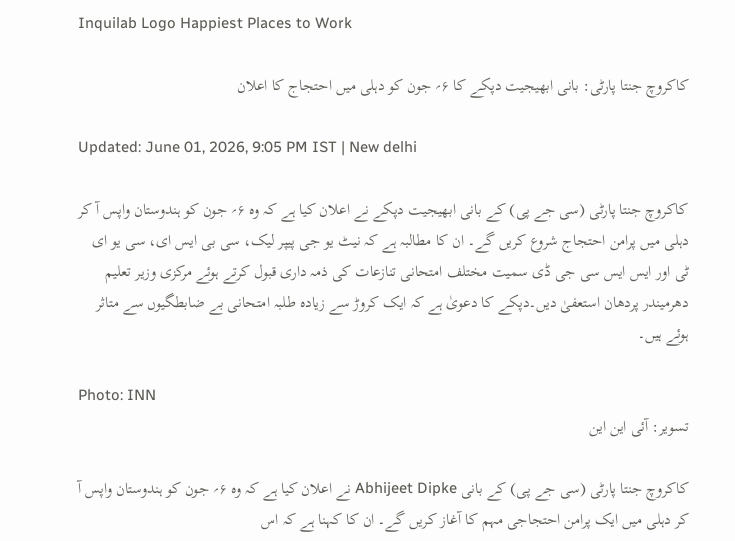Inquilab Logo Happiest Places to Work

کاکروچ جنتا پارٹی: بانی ابھیجیت دپکے کا ۶؍ جون کو دہلی میں احتجاج کا اعلان

Updated: June 01, 2026, 9:05 PM IST | New delhi

کاکروچ جنتا پارٹی (سی جے پی) کے بانی ابھیجیت دپکے نے اعلان کیا ہے کہ وہ ۶؍ جون کو ہندوستان واپس آ کر دہلی میں پرامن احتجاج شروع کریں گے۔ ان کا مطالبہ ہے کہ نیٹ یو جی پیپر لیک، سی بی ایس ای، سی یو ای ٹی اور ایس ایس سی جی ڈی سمیت مختلف امتحانی تنازعات کی ذمہ داری قبول کرتے ہوئے مرکزی وزیر تعلیم دھرمیندر پردھان استعفیٰ دیں۔دپکے کا دعویٰ ہے کہ ایک کروڑ سے زیادہ طلبہ امتحانی بے ضابطگیوں سے متاثر ہوئے ہیں۔

Photo: INN
تسویر: آئی این این

کاکروچ جنتا پارٹی (سی جے پی) کے بانی Abhijeet Dipke نے اعلان کیا ہے کہ وہ ۶؍ جون کو ہندوستان واپس آ کر دہلی میں ایک پرامن احتجاجی مہم کا آغاز کریں گے۔ ان کا کہنا ہے کہ اس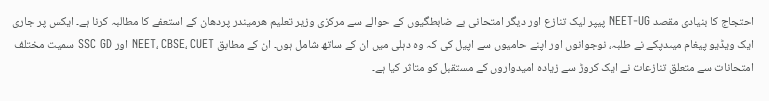احتجاج کا بنیادی مقصد NEET-UG پیپر لیک تنازع اور دیگر امتحانی بے ضابطگیوں کے حوالے سے مرکزی وزیر تعلیم ھرمیندر پردھان کے استعفے کا مطالبہ کرنا ہے۔ ایکس پر جاری ایک ویڈیو پیغام میںدپکے نے طلبہ، نوجوانوں اور اپنے حامیوں سے اپیل کی کہ وہ دہلی میں ان کے ساتھ شامل ہوں۔ ان کے مطابق NEET، CBSE، CUET اور SSC GD سمیت مختلف امتحانات سے متعلق تنازعات نے ایک کروڑ سے زیادہ امیدواروں کے مستقبل کو متاثر کیا ہے۔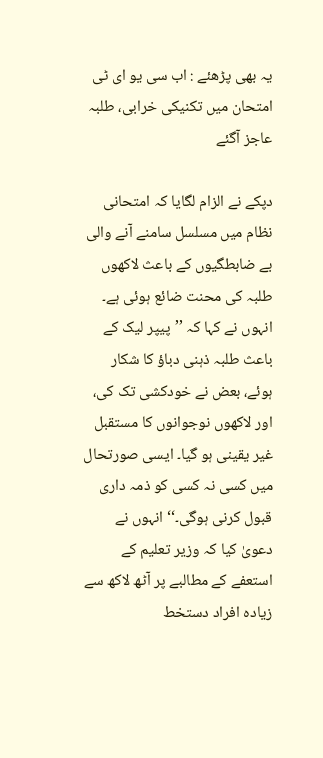یہ بھی پڑھئے : اب سی یو ای ٹی امتحان میں تکنیکی خرابی، طلبہ عاجز آگئے

دپکے نے الزام لگایا کہ امتحانی نظام میں مسلسل سامنے آنے والی بے ضابطگیوں کے باعث لاکھوں طلبہ کی محنت ضائع ہوئی ہے۔ انہوں نے کہا کہ ’’پیپر لیک کے باعث طلبہ ذہنی دباؤ کا شکار ہوئے، بعض نے خودکشی تک کی، اور لاکھوں نوجوانوں کا مستقبل غیر یقینی ہو گیا۔ ایسی صورتحال میں کسی نہ کسی کو ذمہ داری قبول کرنی ہوگی۔‘‘ انہوں نے دعویٰ کیا کہ وزیر تعلیم کے استعفے کے مطالبے پر آٹھ لاکھ سے زیادہ افراد دستخط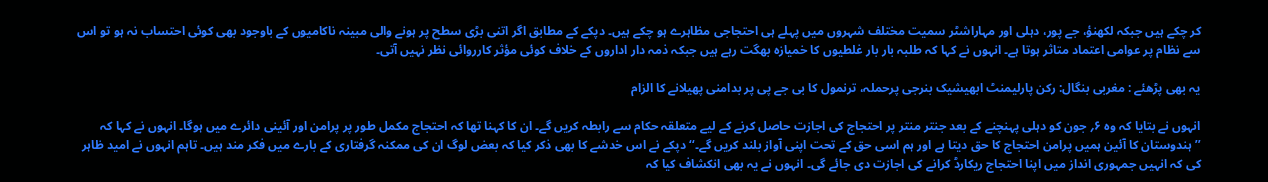کر چکے ہیں جبکہ لکھنؤ، جے پور، دہلی اور مہاراشٹر سمیت مختلف شہروں میں پہلے ہی احتجاجی مظاہرے ہو چکے ہیں۔ دپکے کے مطابق اگر اتنی بڑی سطح پر ہونے والی مبینہ ناکامیوں کے باوجود بھی کوئی احتساب نہ ہو تو اس سے نظام پر عوامی اعتماد متاثر ہوتا ہے۔ انہوں نے کہا کہ طلبہ بار بار غلطیوں کا خمیازہ بھگت رہے ہیں جبکہ ذمہ دار اداروں کے خلاف کوئی مؤثر کارروائی نظر نہیں آتی۔

یہ بھی پڑھئے : مغربی بنگال: رکن پارلیمنٹ ابھیشیک بنرجی پرحملہ، ترنمول کا بی جے پی پر بدامنی پھیلانے کا الزام

انہوں نے بتایا کہ وہ ۶؍ جون کو دہلی پہنچنے کے بعد جنتر منتر پر احتجاج کی اجازت حاصل کرنے کے لیے متعلقہ حکام سے رابطہ کریں گے۔ ان کا کہنا تھا کہ احتجاج مکمل طور پر پرامن اور آئینی دائرے میں ہوگا۔ انہوں نے کہا کہ ’’ہندوستان کا آئین ہمیں پرامن احتجاج کا حق دیتا ہے اور ہم اسی حق کے تحت اپنی آواز بلند کریں گے۔‘‘ دپکے نے اس خدشے کا بھی ذکر کیا کہ بعض لوگ ان کی ممکنہ گرفتاری کے بارے میں فکر مند ہیں۔ تاہم انہوں نے امید ظاہر کی کہ انہیں جمہوری انداز میں اپنا احتجاج ریکارڈ کرانے کی اجازت دی جائے گی۔ انہوں نے یہ بھی انکشاف کیا کہ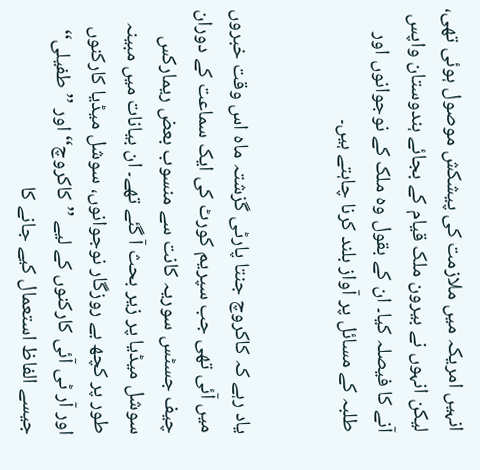انہیں امریکہ میں ملازمت کی پیشکش موصول ہوئی تھی، لیکن انہوں نے بیرون ملک قیام کے بجائے ہندوستان واپس آنے کا فیصلہ کیا۔ ان کے بقول وہ ملک کے نوجوانوں اور طلبہ کے مسائل پر آواز بلند کرنا چاہتے ہیں۔


یاد رہے کہ کاکروچ جنتا پارٹی گزشتہ ماہ اس وقت خبروں میں آئی تھی جب سپریم کورٹ کی ایک سماعت کے دوران چیف جسٹس سوریہ کانت سے منسوب بعض ریمارکس سوشل میڈیا پر زیر بحث آ گئے تھے۔ ان بیانات میں مبینہ طور پر کچھ بے روزگار نوجوانوں، سوشل میڈیا کارکنوں اور آر ٹی آئی کارکنوں کے لیے ’’کاکروچ‘‘ اور ’’طفیلی‘‘ جیسے الفاظ استعمال کیے جانے کا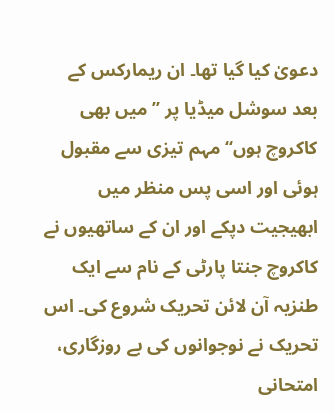دعویٰ کیا گیا تھا۔ ان ریمارکس کے بعد سوشل میڈیا پر ’’میں بھی کاکروچ ہوں‘‘ مہم تیزی سے مقبول ہوئی اور اسی پس منظر میں ابھیجیت دپکے اور ان کے ساتھیوں نے کاکروچ جنتا پارٹی کے نام سے ایک طنزیہ آن لائن تحریک شروع کی۔ اس تحریک نے نوجوانوں کی بے روزگاری، امتحانی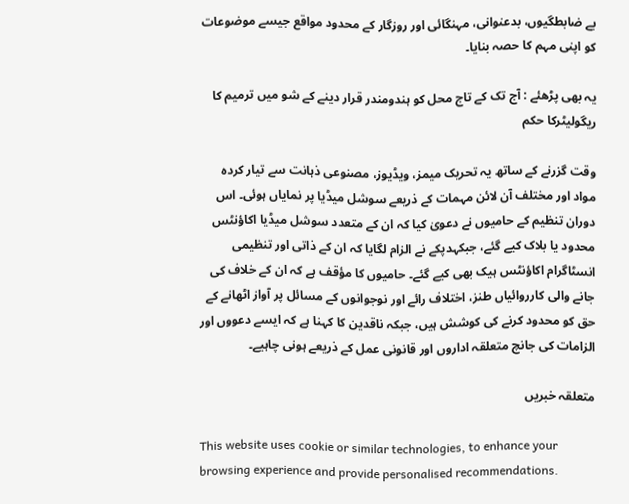بے ضابطگیوں، بدعنوانی، مہنگائی اور روزگار کے محدود مواقع جیسے موضوعات کو اپنی مہم کا حصہ بنایا۔

یہ بھی پڑھئے : آج تک کے تاج محل کو ہندومندر قرار دینے کے شو میں ترمیم کا ریگولیٹرکا حکم

وقت گزرنے کے ساتھ یہ تحریک میمز، ویڈیوز، مصنوعی ذہانت سے تیار کردہ مواد اور مختلف آن لائن مہمات کے ذریعے سوشل میڈیا پر نمایاں ہوئی۔ اس دوران تنظیم کے حامیوں نے دعویٰ کیا کہ ان کے متعدد سوشل میڈیا اکاؤنٹس محدود یا بلاک کیے گئے، جبکہدپکے نے الزام لگایا کہ ان کے ذاتی اور تنظیمی انسٹاگرام اکاؤنٹس ہیک بھی کیے گئے۔ حامیوں کا مؤقف ہے کہ ان کے خلاف کی جانے والی کارروائیاں طنز، اختلاف رائے اور نوجوانوں کے مسائل پر آواز اٹھانے کے حق کو محدود کرنے کی کوشش ہیں، جبکہ ناقدین کا کہنا ہے کہ ایسے دعووں اور الزامات کی جانچ متعلقہ اداروں اور قانونی عمل کے ذریعے ہونی چاہیے۔

متعلقہ خبریں

This website uses cookie or similar technologies, to enhance your browsing experience and provide personalised recommendations.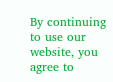By continuing to use our website, you agree to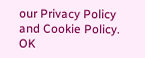our Privacy Policy and Cookie Policy. OK